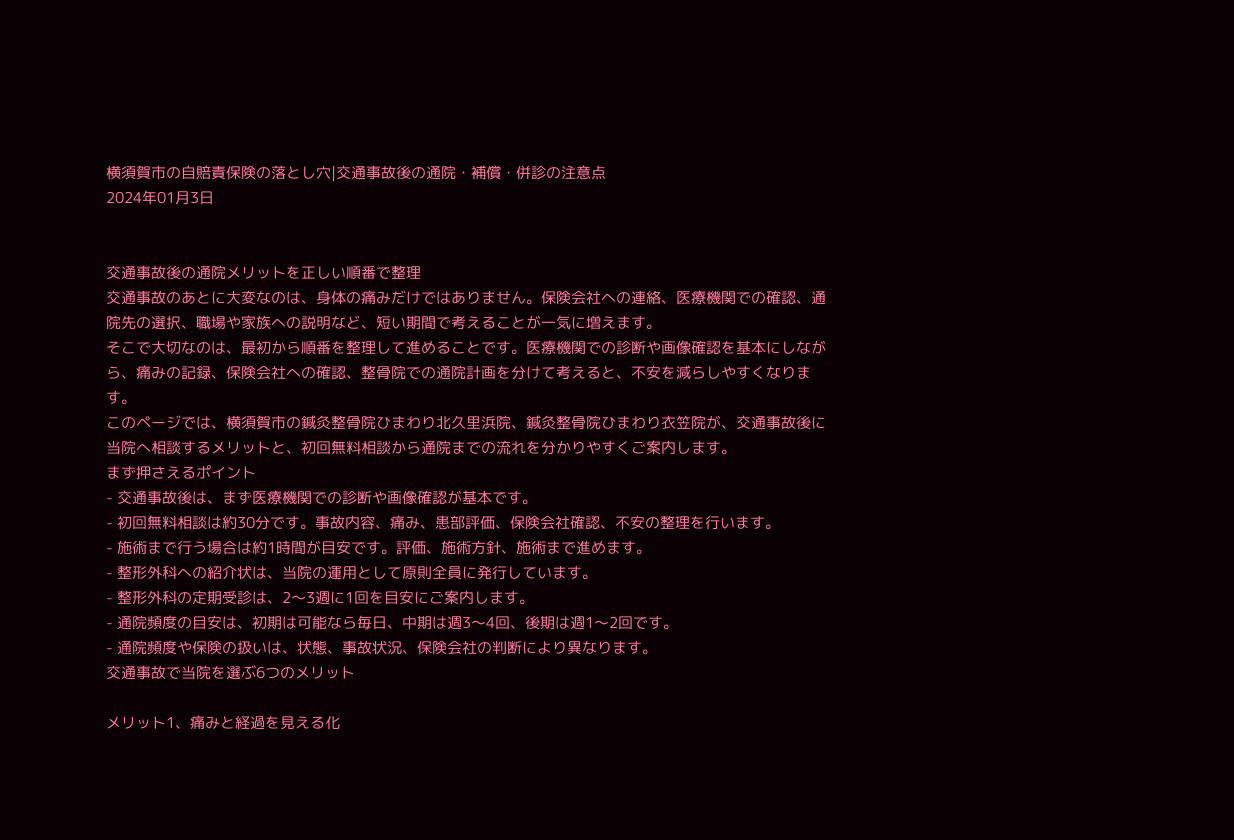横須賀市の自賠責保険の落とし穴|交通事故後の通院・補償・併診の注意点
2024年01月3日


交通事故後の通院メリットを正しい順番で整理
交通事故のあとに大変なのは、身体の痛みだけではありません。保険会社への連絡、医療機関での確認、通院先の選択、職場や家族への説明など、短い期間で考えることが一気に増えます。
そこで大切なのは、最初から順番を整理して進めることです。医療機関での診断や画像確認を基本にしながら、痛みの記録、保険会社への確認、整骨院での通院計画を分けて考えると、不安を減らしやすくなります。
このページでは、横須賀市の鍼灸整骨院ひまわり北久里浜院、鍼灸整骨院ひまわり衣笠院が、交通事故後に当院へ相談するメリットと、初回無料相談から通院までの流れを分かりやすくご案内します。
まず押さえるポイント
- 交通事故後は、まず医療機関での診断や画像確認が基本です。
- 初回無料相談は約30分です。事故内容、痛み、患部評価、保険会社確認、不安の整理を行います。
- 施術まで行う場合は約1時間が目安です。評価、施術方針、施術まで進めます。
- 整形外科への紹介状は、当院の運用として原則全員に発行しています。
- 整形外科の定期受診は、2〜3週に1回を目安にご案内します。
- 通院頻度の目安は、初期は可能なら毎日、中期は週3〜4回、後期は週1〜2回です。
- 通院頻度や保険の扱いは、状態、事故状況、保険会社の判断により異なります。
交通事故で当院を選ぶ6つのメリット

メリット1、痛みと経過を見える化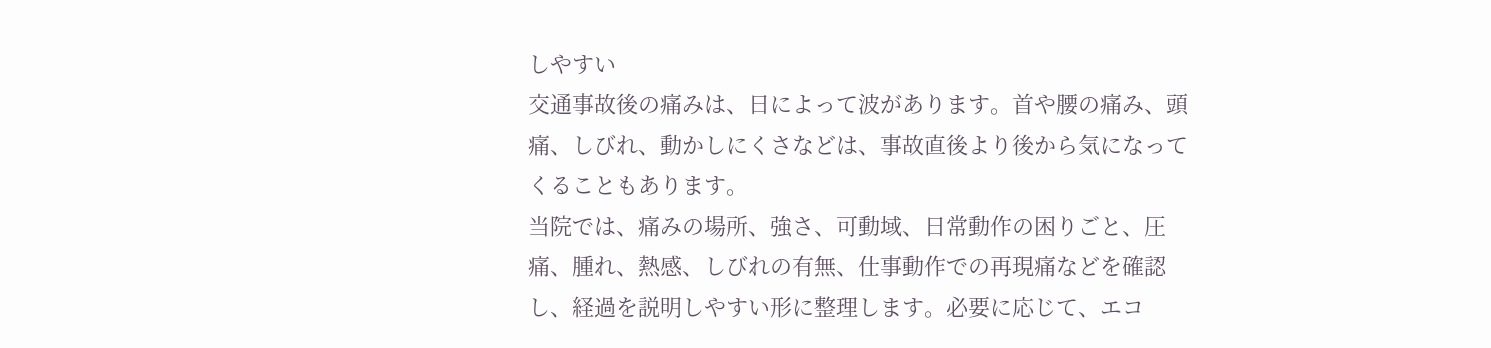しやすい
交通事故後の痛みは、日によって波があります。首や腰の痛み、頭痛、しびれ、動かしにくさなどは、事故直後より後から気になってくることもあります。
当院では、痛みの場所、強さ、可動域、日常動作の困りごと、圧痛、腫れ、熱感、しびれの有無、仕事動作での再現痛などを確認し、経過を説明しやすい形に整理します。必要に応じて、エコ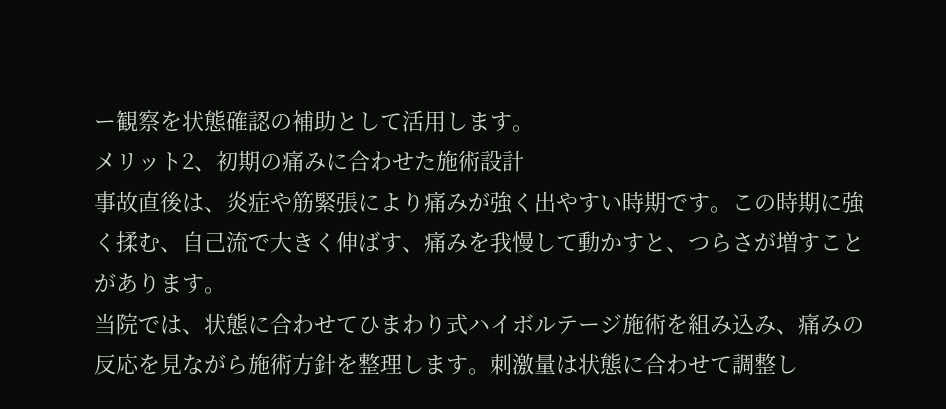ー観察を状態確認の補助として活用します。
メリット2、初期の痛みに合わせた施術設計
事故直後は、炎症や筋緊張により痛みが強く出やすい時期です。この時期に強く揉む、自己流で大きく伸ばす、痛みを我慢して動かすと、つらさが増すことがあります。
当院では、状態に合わせてひまわり式ハイボルテージ施術を組み込み、痛みの反応を見ながら施術方針を整理します。刺激量は状態に合わせて調整し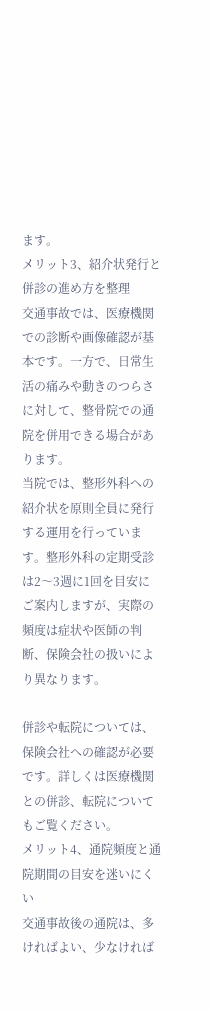ます。
メリット3、紹介状発行と併診の進め方を整理
交通事故では、医療機関での診断や画像確認が基本です。一方で、日常生活の痛みや動きのつらさに対して、整骨院での通院を併用できる場合があります。
当院では、整形外科への紹介状を原則全員に発行する運用を行っています。整形外科の定期受診は2〜3週に1回を目安にご案内しますが、実際の頻度は症状や医師の判断、保険会社の扱いにより異なります。

併診や転院については、保険会社への確認が必要です。詳しくは医療機関との併診、転院についてもご覧ください。
メリット4、通院頻度と通院期間の目安を迷いにくい
交通事故後の通院は、多ければよい、少なければ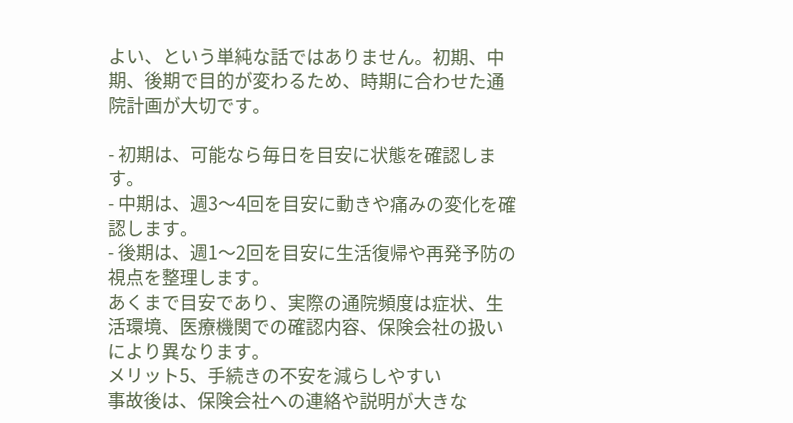よい、という単純な話ではありません。初期、中期、後期で目的が変わるため、時期に合わせた通院計画が大切です。

- 初期は、可能なら毎日を目安に状態を確認します。
- 中期は、週3〜4回を目安に動きや痛みの変化を確認します。
- 後期は、週1〜2回を目安に生活復帰や再発予防の視点を整理します。
あくまで目安であり、実際の通院頻度は症状、生活環境、医療機関での確認内容、保険会社の扱いにより異なります。
メリット5、手続きの不安を減らしやすい
事故後は、保険会社への連絡や説明が大きな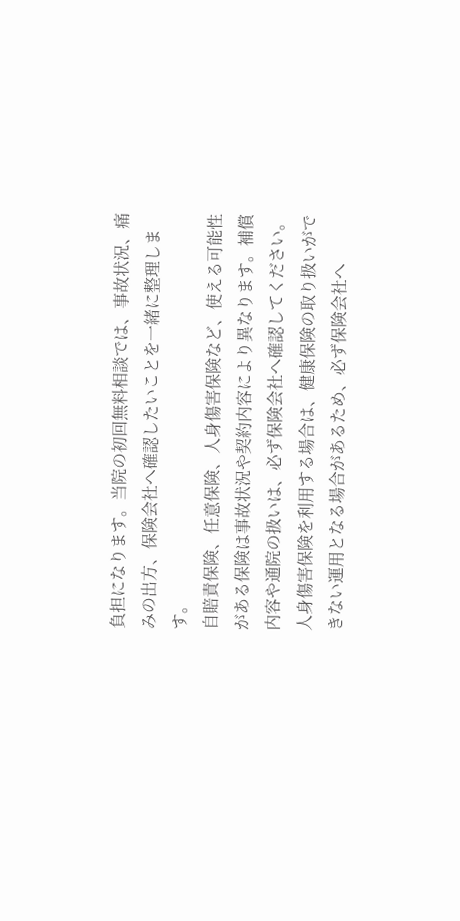負担になります。当院の初回無料相談では、事故状況、痛みの出方、保険会社へ確認したいことを一緒に整理します。
自賠責保険、任意保険、人身傷害保険など、使える可能性がある保険は事故状況や契約内容により異なります。補償内容や通院の扱いは、必ず保険会社へ確認してください。
人身傷害保険を利用する場合は、健康保険の取り扱いができない運用となる場合があるため、必ず保険会社へ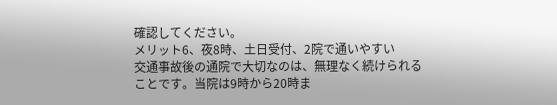確認してください。
メリット6、夜8時、土日受付、2院で通いやすい
交通事故後の通院で大切なのは、無理なく続けられることです。当院は9時から20時ま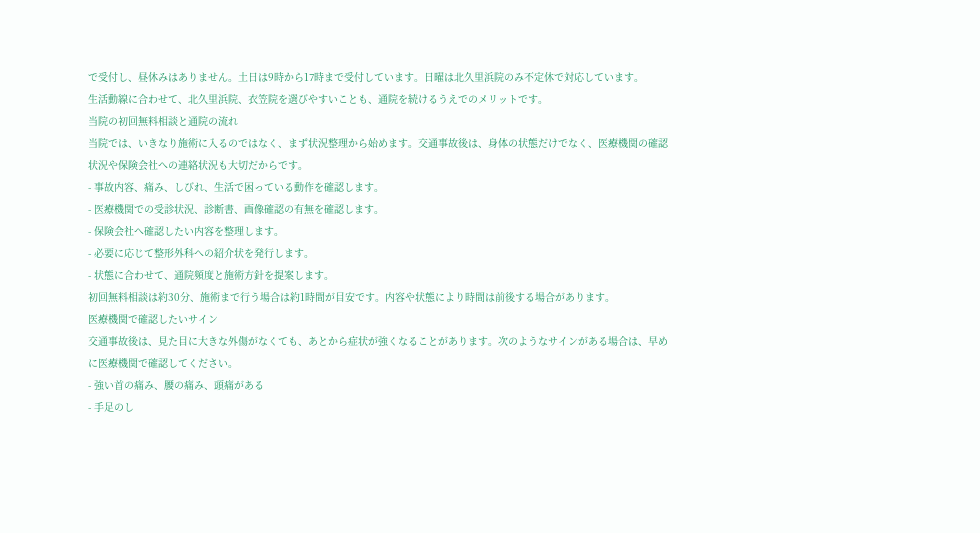で受付し、昼休みはありません。土日は9時から17時まで受付しています。日曜は北久里浜院のみ不定休で対応しています。
生活動線に合わせて、北久里浜院、衣笠院を選びやすいことも、通院を続けるうえでのメリットです。
当院の初回無料相談と通院の流れ
当院では、いきなり施術に入るのではなく、まず状況整理から始めます。交通事故後は、身体の状態だけでなく、医療機関の確認状況や保険会社への連絡状況も大切だからです。
- 事故内容、痛み、しびれ、生活で困っている動作を確認します。
- 医療機関での受診状況、診断書、画像確認の有無を確認します。
- 保険会社へ確認したい内容を整理します。
- 必要に応じて整形外科への紹介状を発行します。
- 状態に合わせて、通院頻度と施術方針を提案します。
初回無料相談は約30分、施術まで行う場合は約1時間が目安です。内容や状態により時間は前後する場合があります。
医療機関で確認したいサイン
交通事故後は、見た目に大きな外傷がなくても、あとから症状が強くなることがあります。次のようなサインがある場合は、早めに医療機関で確認してください。
- 強い首の痛み、腰の痛み、頭痛がある
- 手足のし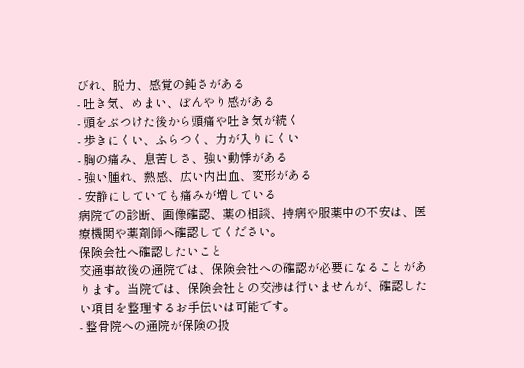びれ、脱力、感覚の鈍さがある
- 吐き気、めまい、ぼんやり感がある
- 頭をぶつけた後から頭痛や吐き気が続く
- 歩きにくい、ふらつく、力が入りにくい
- 胸の痛み、息苦しさ、強い動悸がある
- 強い腫れ、熱感、広い内出血、変形がある
- 安静にしていても痛みが増している
病院での診断、画像確認、薬の相談、持病や服薬中の不安は、医療機関や薬剤師へ確認してください。
保険会社へ確認したいこと
交通事故後の通院では、保険会社への確認が必要になることがあります。当院では、保険会社との交渉は行いませんが、確認したい項目を整理するお手伝いは可能です。
- 整骨院への通院が保険の扱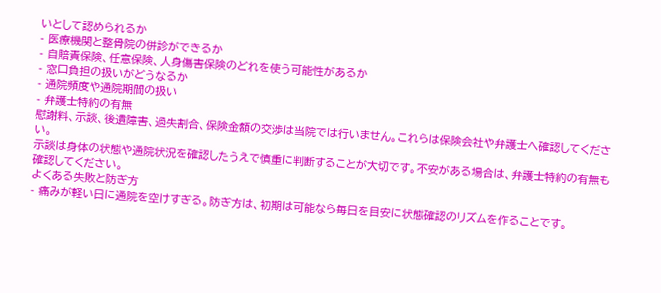いとして認められるか
- 医療機関と整骨院の併診ができるか
- 自賠責保険、任意保険、人身傷害保険のどれを使う可能性があるか
- 窓口負担の扱いがどうなるか
- 通院頻度や通院期間の扱い
- 弁護士特約の有無
慰謝料、示談、後遺障害、過失割合、保険金額の交渉は当院では行いません。これらは保険会社や弁護士へ確認してください。
示談は身体の状態や通院状況を確認したうえで慎重に判断することが大切です。不安がある場合は、弁護士特約の有無も確認してください。
よくある失敗と防ぎ方
- 痛みが軽い日に通院を空けすぎる。防ぎ方は、初期は可能なら毎日を目安に状態確認のリズムを作ることです。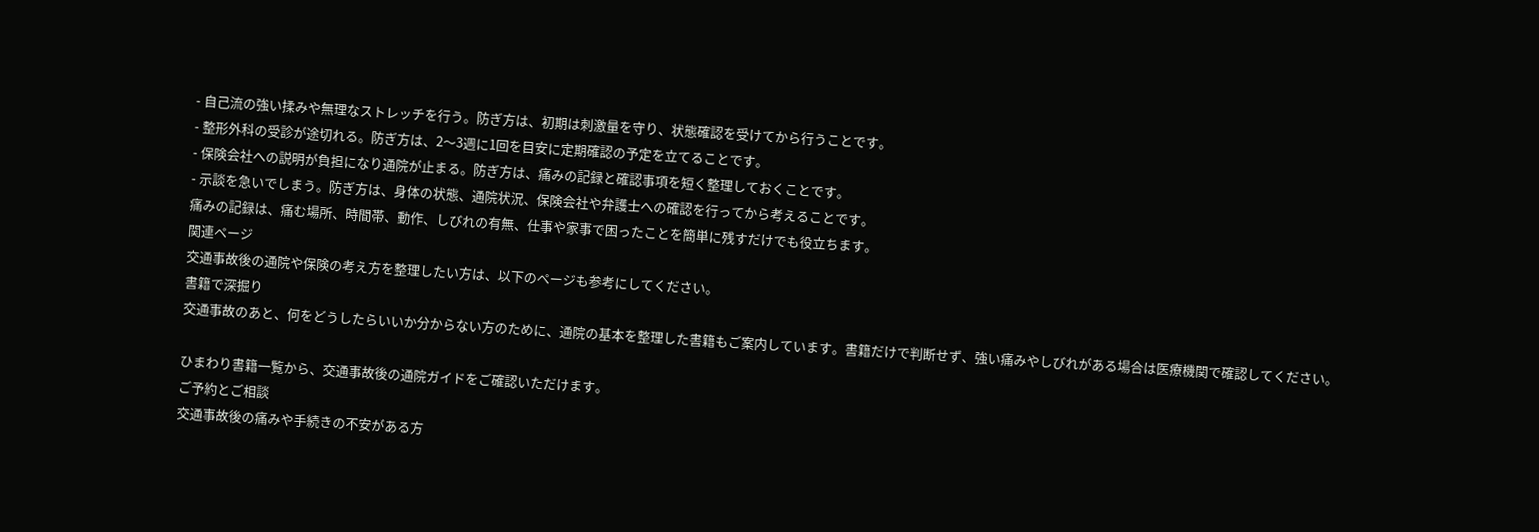- 自己流の強い揉みや無理なストレッチを行う。防ぎ方は、初期は刺激量を守り、状態確認を受けてから行うことです。
- 整形外科の受診が途切れる。防ぎ方は、2〜3週に1回を目安に定期確認の予定を立てることです。
- 保険会社への説明が負担になり通院が止まる。防ぎ方は、痛みの記録と確認事項を短く整理しておくことです。
- 示談を急いでしまう。防ぎ方は、身体の状態、通院状況、保険会社や弁護士への確認を行ってから考えることです。
痛みの記録は、痛む場所、時間帯、動作、しびれの有無、仕事や家事で困ったことを簡単に残すだけでも役立ちます。
関連ページ
交通事故後の通院や保険の考え方を整理したい方は、以下のページも参考にしてください。
書籍で深掘り
交通事故のあと、何をどうしたらいいか分からない方のために、通院の基本を整理した書籍もご案内しています。書籍だけで判断せず、強い痛みやしびれがある場合は医療機関で確認してください。

ひまわり書籍一覧から、交通事故後の通院ガイドをご確認いただけます。
ご予約とご相談
交通事故後の痛みや手続きの不安がある方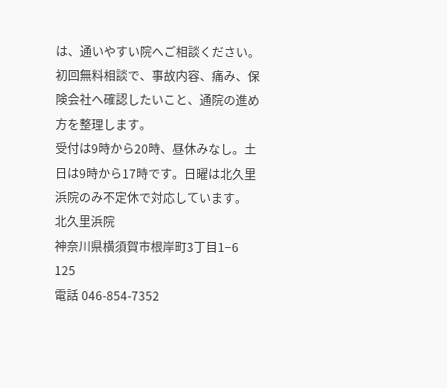は、通いやすい院へご相談ください。初回無料相談で、事故内容、痛み、保険会社へ確認したいこと、通院の進め方を整理します。
受付は9時から20時、昼休みなし。土日は9時から17時です。日曜は北久里浜院のみ不定休で対応しています。
北久里浜院
神奈川県横須賀市根岸町3丁目1−6 125
電話 046-854-7352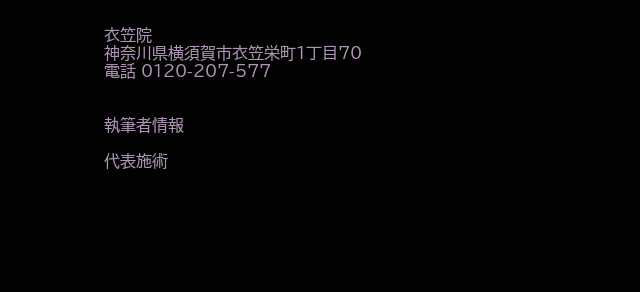衣笠院
神奈川県横須賀市衣笠栄町1丁目70
電話 0120-207-577


執筆者情報

代表施術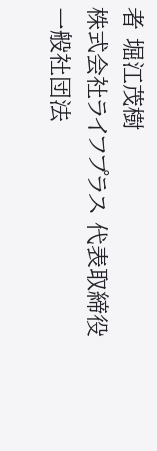者 堀江茂樹
株式会社ライフプラス 代表取締役
一般社団法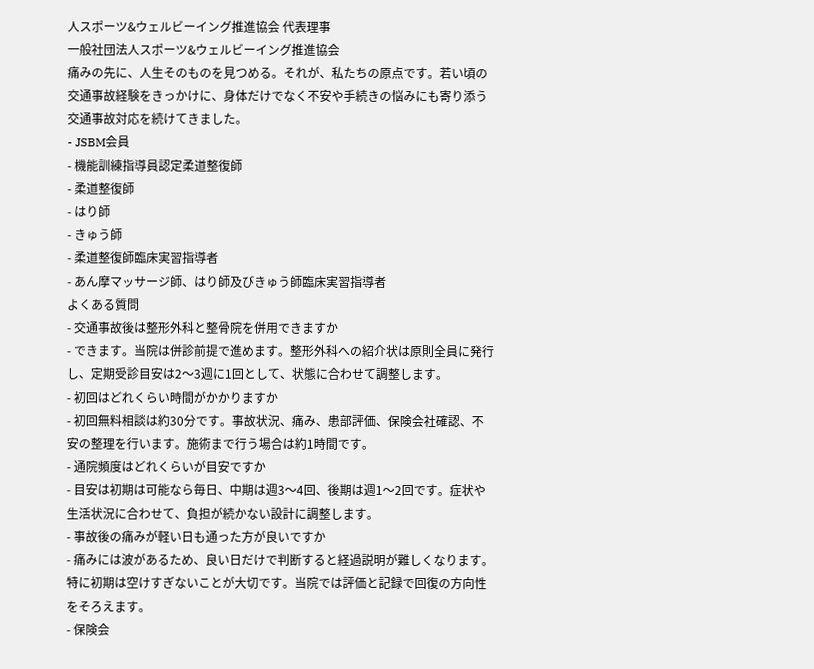人スポーツ&ウェルビーイング推進協会 代表理事
一般社団法人スポーツ&ウェルビーイング推進協会
痛みの先に、人生そのものを見つめる。それが、私たちの原点です。若い頃の交通事故経験をきっかけに、身体だけでなく不安や手続きの悩みにも寄り添う交通事故対応を続けてきました。
- JSBM会員
- 機能訓練指導員認定柔道整復師
- 柔道整復師
- はり師
- きゅう師
- 柔道整復師臨床実習指導者
- あん摩マッサージ師、はり師及びきゅう師臨床実習指導者
よくある質問
- 交通事故後は整形外科と整骨院を併用できますか
- できます。当院は併診前提で進めます。整形外科への紹介状は原則全員に発行し、定期受診目安は2〜3週に1回として、状態に合わせて調整します。
- 初回はどれくらい時間がかかりますか
- 初回無料相談は約30分です。事故状況、痛み、患部評価、保険会社確認、不安の整理を行います。施術まで行う場合は約1時間です。
- 通院頻度はどれくらいが目安ですか
- 目安は初期は可能なら毎日、中期は週3〜4回、後期は週1〜2回です。症状や生活状況に合わせて、負担が続かない設計に調整します。
- 事故後の痛みが軽い日も通った方が良いですか
- 痛みには波があるため、良い日だけで判断すると経過説明が難しくなります。特に初期は空けすぎないことが大切です。当院では評価と記録で回復の方向性をそろえます。
- 保険会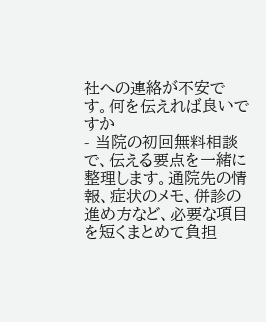社への連絡が不安です。何を伝えれば良いですか
- 当院の初回無料相談で、伝える要点を一緒に整理します。通院先の情報、症状のメモ、併診の進め方など、必要な項目を短くまとめて負担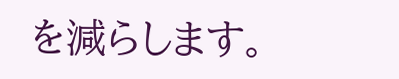を減らします。